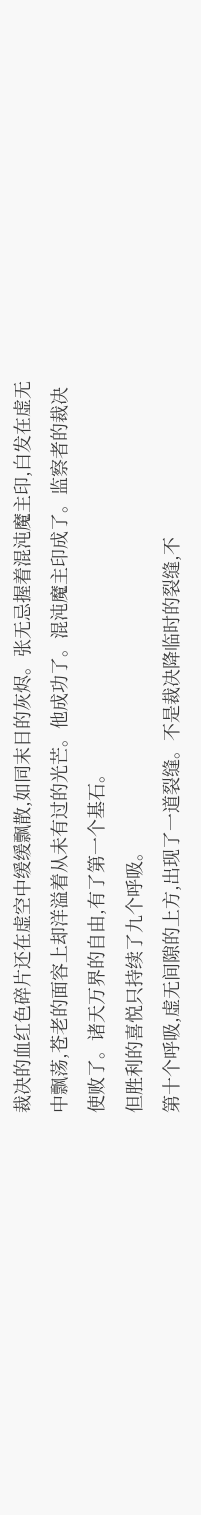裁决的血红色碎片还在虚空中缓缓飘散,如同末日的灰烬。张无忌握着混沌魔主印,白发在虚无中飘荡,苍老的面容上却洋溢着从未有过的光芒。他成功了。混沌魔主印成了。监察者的裁决使败了。诸天万界的自由,有了第一个基石。
但胜利的喜悦只持续了九个呼吸。
第十个呼吸,虚无间隙的上方,出现了一道裂缝。不是裁决降临时的裂缝,不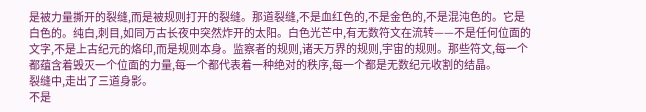是被力量撕开的裂缝,而是被规则打开的裂缝。那道裂缝,不是血红色的,不是金色的,不是混沌色的。它是白色的。纯白,刺目,如同万古长夜中突然炸开的太阳。白色光芒中,有无数符文在流转——不是任何位面的文字,不是上古纪元的烙印,而是规则本身。监察者的规则,诸天万界的规则,宇宙的规则。那些符文,每一个都蕴含着毁灭一个位面的力量,每一个都代表着一种绝对的秩序,每一个都是无数纪元收割的结晶。
裂缝中,走出了三道身影。
不是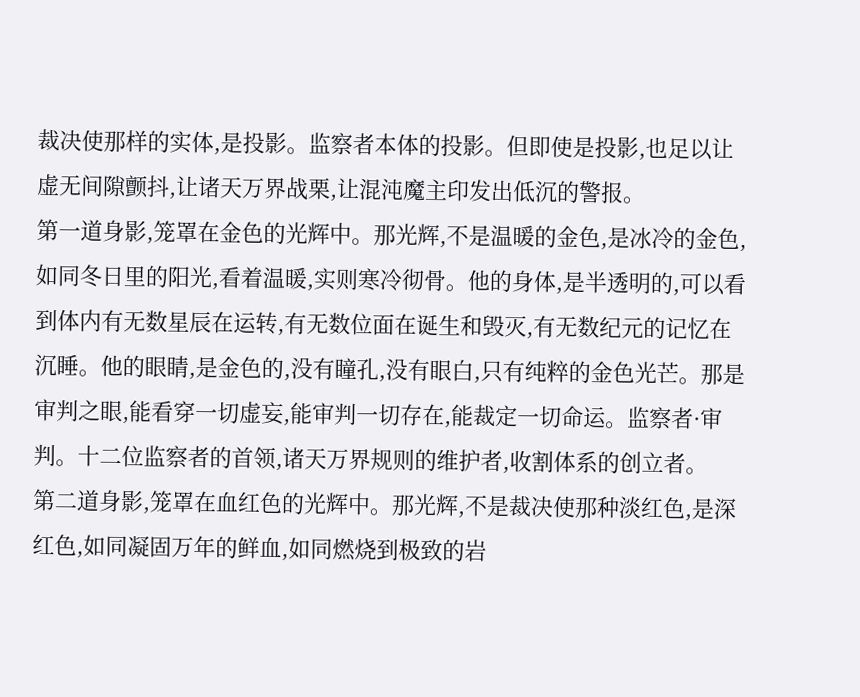裁决使那样的实体,是投影。监察者本体的投影。但即使是投影,也足以让虚无间隙颤抖,让诸天万界战栗,让混沌魔主印发出低沉的警报。
第一道身影,笼罩在金色的光辉中。那光辉,不是温暖的金色,是冰冷的金色,如同冬日里的阳光,看着温暖,实则寒冷彻骨。他的身体,是半透明的,可以看到体内有无数星辰在运转,有无数位面在诞生和毁灭,有无数纪元的记忆在沉睡。他的眼睛,是金色的,没有瞳孔,没有眼白,只有纯粹的金色光芒。那是审判之眼,能看穿一切虚妄,能审判一切存在,能裁定一切命运。监察者·审判。十二位监察者的首领,诸天万界规则的维护者,收割体系的创立者。
第二道身影,笼罩在血红色的光辉中。那光辉,不是裁决使那种淡红色,是深红色,如同凝固万年的鲜血,如同燃烧到极致的岩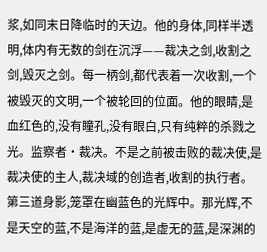浆,如同末日降临时的天边。他的身体,同样半透明,体内有无数的剑在沉浮——裁决之剑,收割之剑,毁灭之剑。每一柄剑,都代表着一次收割,一个被毁灭的文明,一个被轮回的位面。他的眼睛,是血红色的,没有瞳孔,没有眼白,只有纯粹的杀戮之光。监察者·裁决。不是之前被击败的裁决使,是裁决使的主人,裁决域的创造者,收割的执行者。
第三道身影,笼罩在幽蓝色的光辉中。那光辉,不是天空的蓝,不是海洋的蓝,是虚无的蓝,是深渊的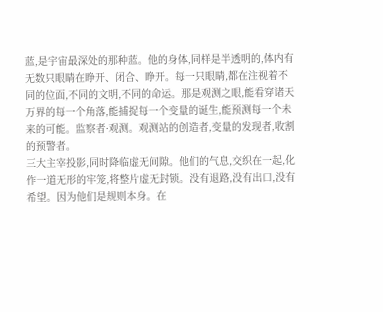蓝,是宇宙最深处的那种蓝。他的身体,同样是半透明的,体内有无数只眼睛在睁开、闭合、睁开。每一只眼睛,都在注视着不同的位面,不同的文明,不同的命运。那是观测之眼,能看穿诸天万界的每一个角落,能捕捉每一个变量的诞生,能预测每一个未来的可能。监察者·观测。观测站的创造者,变量的发现者,收割的预警者。
三大主宰投影,同时降临虚无间隙。他们的气息,交织在一起,化作一道无形的牢笼,将整片虚无封锁。没有退路,没有出口,没有希望。因为他们是规则本身。在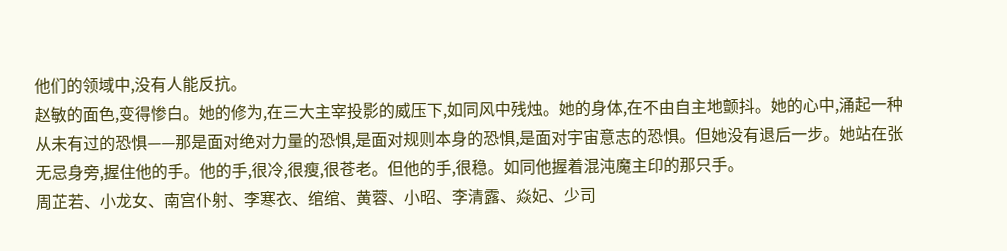他们的领域中,没有人能反抗。
赵敏的面色,变得惨白。她的修为,在三大主宰投影的威压下,如同风中残烛。她的身体,在不由自主地颤抖。她的心中,涌起一种从未有过的恐惧——那是面对绝对力量的恐惧,是面对规则本身的恐惧,是面对宇宙意志的恐惧。但她没有退后一步。她站在张无忌身旁,握住他的手。他的手,很冷,很瘦,很苍老。但他的手,很稳。如同他握着混沌魔主印的那只手。
周芷若、小龙女、南宫仆射、李寒衣、绾绾、黄蓉、小昭、李清露、焱妃、少司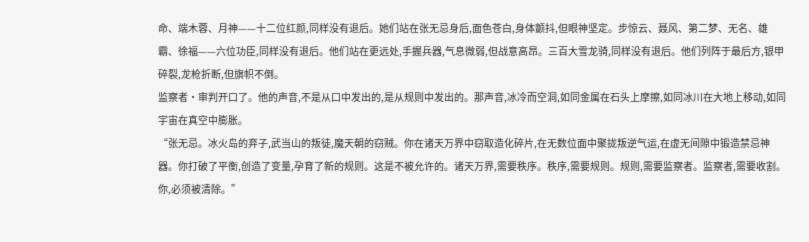命、端木蓉、月神——十二位红颜,同样没有退后。她们站在张无忌身后,面色苍白,身体颤抖,但眼神坚定。步惊云、聂风、第二梦、无名、雄霸、徐福——六位功臣,同样没有退后。他们站在更远处,手握兵器,气息微弱,但战意高昂。三百大雪龙骑,同样没有退后。他们列阵于最后方,银甲碎裂,龙枪折断,但旗帜不倒。
监察者·审判开口了。他的声音,不是从口中发出的,是从规则中发出的。那声音,冰冷而空洞,如同金属在石头上摩擦,如同冰川在大地上移动,如同宇宙在真空中膨胀。
“张无忌。冰火岛的弃子,武当山的叛徒,魔天朝的窃贼。你在诸天万界中窃取造化碎片,在无数位面中聚拢叛逆气运,在虚无间隙中锻造禁忌神器。你打破了平衡,创造了变量,孕育了新的规则。这是不被允许的。诸天万界,需要秩序。秩序,需要规则。规则,需要监察者。监察者,需要收割。你,必须被清除。”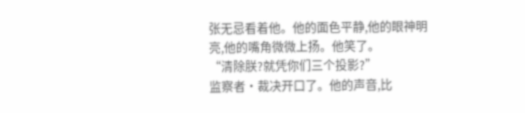张无忌看着他。他的面色平静,他的眼神明亮,他的嘴角微微上扬。他笑了。
“清除朕?就凭你们三个投影?”
监察者·裁决开口了。他的声音,比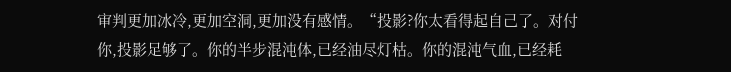审判更加冰冷,更加空洞,更加没有感情。“投影?你太看得起自己了。对付你,投影足够了。你的半步混沌体,已经油尽灯枯。你的混沌气血,已经耗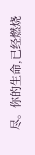尽。你的生命,已经燃烧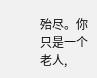殆尽。你只是一个老人,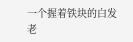一个握着铁块的白发老